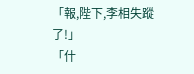「報,陛下,李相失蹤了!」
「什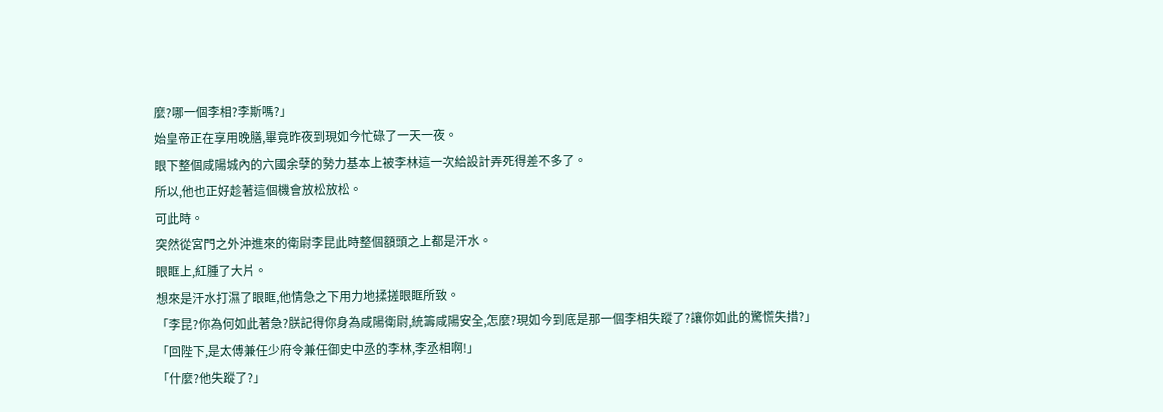麼?哪一個李相?李斯嗎?」
始皇帝正在享用晚膳,畢竟昨夜到現如今忙碌了一天一夜。
眼下整個咸陽城內的六國余孽的勢力基本上被李林這一次給設計弄死得差不多了。
所以,他也正好趁著這個機會放松放松。
可此時。
突然從宮門之外沖進來的衛尉李昆此時整個額頭之上都是汗水。
眼眶上,紅腫了大片。
想來是汗水打濕了眼眶,他情急之下用力地揉搓眼眶所致。
「李昆?你為何如此著急?朕記得你身為咸陽衛尉,統籌咸陽安全,怎麼?現如今到底是那一個李相失蹤了?讓你如此的驚慌失措?」
「回陛下,是太傅兼任少府令兼任御史中丞的李林,李丞相啊!」
「什麼?他失蹤了?」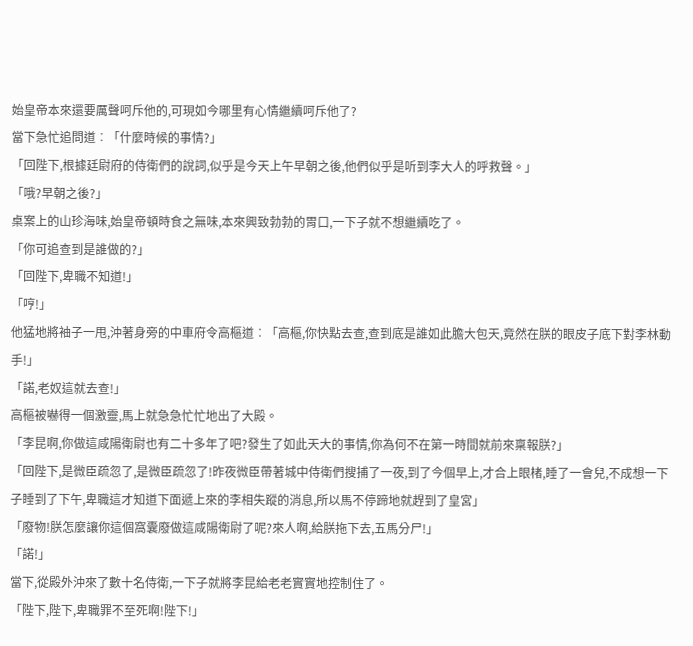始皇帝本來還要厲聲呵斥他的,可現如今哪里有心情繼續呵斥他了?
當下急忙追問道︰「什麼時候的事情?」
「回陛下,根據廷尉府的侍衛們的說詞,似乎是今天上午早朝之後,他們似乎是听到李大人的呼救聲。」
「哦?早朝之後?」
桌案上的山珍海味,始皇帝頓時食之無味,本來興致勃勃的胃口,一下子就不想繼續吃了。
「你可追查到是誰做的?」
「回陛下,卑職不知道!」
「哼!」
他猛地將袖子一甩,沖著身旁的中車府令高樞道︰「高樞,你快點去查,查到底是誰如此膽大包天,竟然在朕的眼皮子底下對李林動手!」
「諾,老奴這就去查!」
高樞被嚇得一個激靈,馬上就急急忙忙地出了大殿。
「李昆啊,你做這咸陽衛尉也有二十多年了吧?發生了如此天大的事情,你為何不在第一時間就前來稟報朕?」
「回陛下,是微臣疏忽了,是微臣疏忽了!昨夜微臣帶著城中侍衛們搜捕了一夜,到了今個早上,才合上眼楮,睡了一會兒,不成想一下子睡到了下午,卑職這才知道下面遞上來的李相失蹤的消息,所以馬不停蹄地就趕到了皇宮」
「廢物!朕怎麼讓你這個窩囊廢做這咸陽衛尉了呢?來人啊,給朕拖下去,五馬分尸!」
「諾!」
當下,從殿外沖來了數十名侍衛,一下子就將李昆給老老實實地控制住了。
「陛下,陛下,卑職罪不至死啊!陛下!」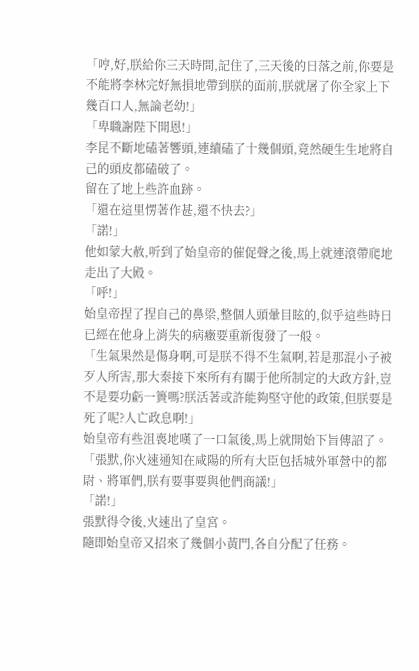「哼,好,朕給你三天時間,記住了,三天後的日落之前,你要是不能將李林完好無損地帶到朕的面前,朕就屠了你全家上下幾百口人,無論老幼!」
「卑職謝陛下開恩!」
李昆不斷地磕著響頭,連續磕了十幾個頭,竟然硬生生地將自己的頭皮都磕破了。
留在了地上些許血跡。
「還在這里愣著作甚,還不快去?」
「諾!」
他如蒙大赦,听到了始皇帝的催促聲之後,馬上就連滾帶爬地走出了大殿。
「呼!」
始皇帝捏了捏自己的鼻梁,整個人頭暈目眩的,似乎這些時日已經在他身上消失的病癥要重新復發了一般。
「生氣果然是傷身啊,可是朕不得不生氣啊,若是那混小子被歹人所害,那大秦接下來所有有關于他所制定的大政方針,豈不是要功虧一簣嗎?朕活著或許能夠堅守他的政策,但朕要是死了呢?人亡政息啊!」
始皇帝有些沮喪地嘆了一口氣後,馬上就開始下旨傳詔了。
「張默,你火速通知在咸陽的所有大臣包括城外軍營中的都尉、將軍們,朕有要事要與他們商議!」
「諾!」
張默得令後,火速出了皇宮。
隨即始皇帝又招來了幾個小黃門,各自分配了任務。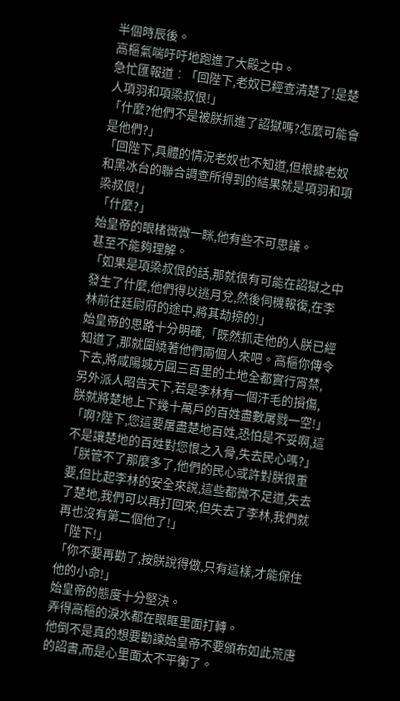半個時辰後。
高樞氣喘吁吁地跑進了大殿之中。
急忙匯報道︰「回陛下,老奴已經查清楚了!是楚人項羽和項梁叔佷!」
「什麼?他們不是被朕抓進了詔獄嗎?怎麼可能會是他們?」
「回陛下,具體的情況老奴也不知道,但根據老奴和黑冰台的聯合調查所得到的結果就是項羽和項梁叔佷!」
「什麼?」
始皇帝的眼楮微微一眯,他有些不可思議。
甚至不能夠理解。
「如果是項梁叔佷的話,那就很有可能在詔獄之中發生了什麼,他們得以逃月兌,然後伺機報復,在李林前往廷尉府的途中,將其劫掠的!」
始皇帝的思路十分明確,「既然抓走他的人朕已經知道了,那就圍繞著他們兩個人來吧。高樞你傳令下去,將咸陽城方圓三百里的土地全都實行宵禁,另外派人昭告天下,若是李林有一個汗毛的損傷,朕就將楚地上下幾十萬戶的百姓盡數屠戮一空!」
「啊?陛下,您這要屠盡楚地百姓,恐怕是不妥啊,這不是讓楚地的百姓對您恨之入骨,失去民心嗎?」
「朕管不了那麼多了,他們的民心或許對朕很重要,但比起李林的安全來說,這些都微不足道,失去了楚地,我們可以再打回來,但失去了李林,我們就再也沒有第二個他了!」
「陛下!」
「你不要再勸了,按朕說得做,只有這樣,才能保住他的小命!」
始皇帝的態度十分堅決。
弄得高樞的淚水都在眼眶里面打轉。
他倒不是真的想要勸諫始皇帝不要頒布如此荒唐的詔書,而是心里面太不平衡了。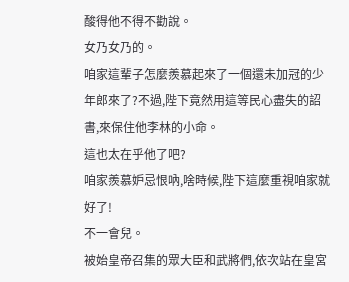酸得他不得不勸說。
女乃女乃的。
咱家這輩子怎麼羨慕起來了一個還未加冠的少年郎來了?不過,陛下竟然用這等民心盡失的詔書,來保住他李林的小命。
這也太在乎他了吧?
咱家羨慕妒忌恨吶,啥時候,陛下這麼重視咱家就好了!
不一會兒。
被始皇帝召集的眾大臣和武將們,依次站在皇宮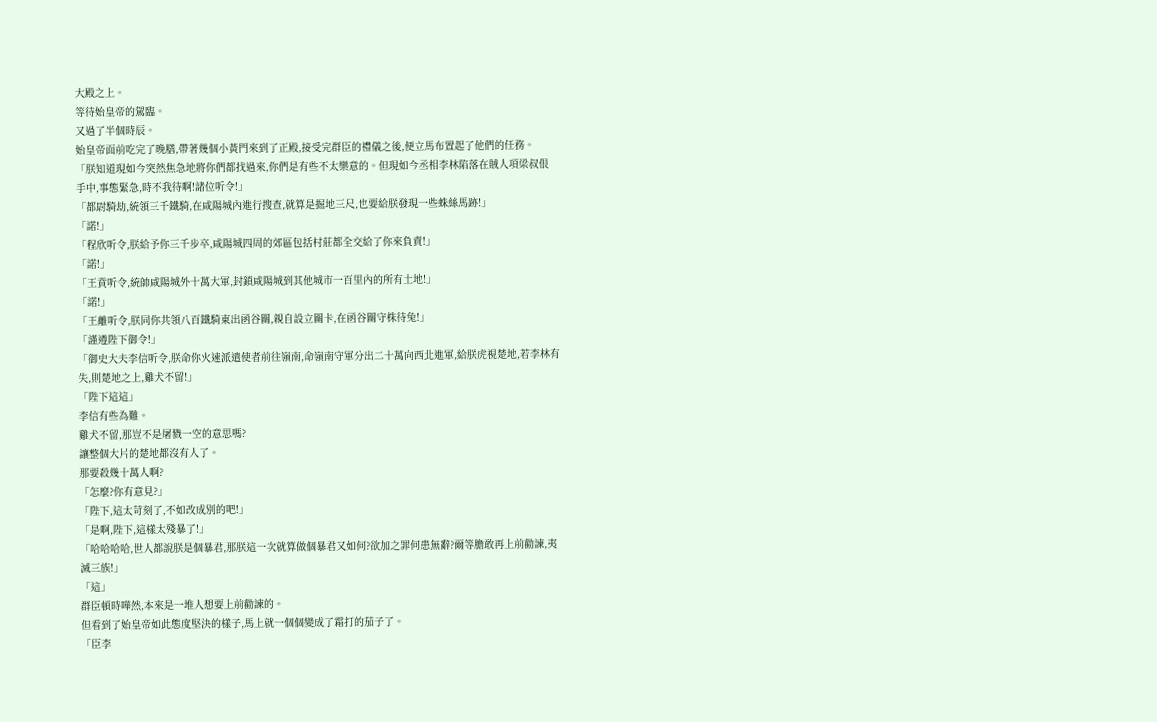大殿之上。
等待始皇帝的駕臨。
又過了半個時辰。
始皇帝面前吃完了晚膳,帶著幾個小黃門來到了正殿,接受完群臣的禮儀之後,便立馬布置起了他們的任務。
「朕知道現如今突然焦急地將你們都找過來,你們是有些不太樂意的。但現如今丞相李林陷落在賊人項梁叔佷手中,事態緊急,時不我待啊!諸位听令!」
「都尉騎劫,統領三千鐵騎,在咸陽城內進行搜查,就算是掘地三尺,也要給朕發現一些蛛絲馬跡!」
「諾!」
「程欣听令,朕給予你三千步卒,咸陽城四周的郊區包括村莊都全交給了你來負責!」
「諾!」
「王賁听令,統帥咸陽城外十萬大軍,封鎖咸陽城到其他城市一百里內的所有土地!」
「諾!」
「王離听令,朕同你共領八百鐵騎東出函谷關,親自設立關卡,在函谷關守株待兔!」
「謹遵陛下御令!」
「御史大夫李信听令,朕命你火速派遣使者前往嶺南,命嶺南守軍分出二十萬向西北進軍,給朕虎視楚地,若李林有失,則楚地之上,雞犬不留!」
「陛下這這」
李信有些為難。
雞犬不留,那豈不是屠戮一空的意思嗎?
讓整個大片的楚地都沒有人了。
那要殺幾十萬人啊?
「怎麼?你有意見?」
「陛下,這太苛刻了,不如改成別的吧!」
「是啊,陛下,這樣太殘暴了!」
「哈哈哈哈,世人都說朕是個暴君,那朕這一次就算做個暴君又如何?欲加之罪何患無辭?爾等膽敢再上前勸諫,夷滅三族!」
「這」
群臣頓時嘩然,本來是一堆人想要上前勸諫的。
但看到了始皇帝如此態度堅決的樣子,馬上就一個個變成了霜打的茄子了。
「臣李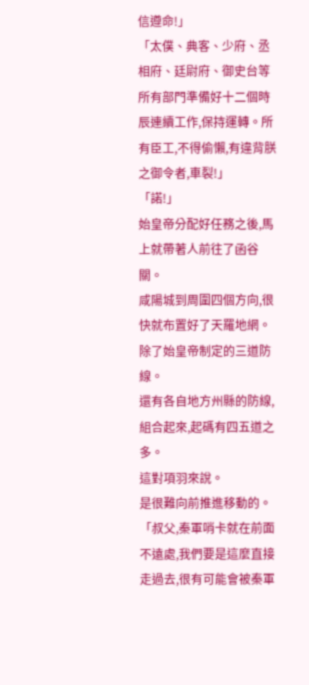信遵命!」
「太僕、典客、少府、丞相府、廷尉府、御史台等所有部門準備好十二個時辰連續工作,保持運轉。所有臣工,不得偷懶,有違背朕之御令者,車裂!」
「諾!」
始皇帝分配好任務之後,馬上就帶著人前往了函谷關。
咸陽城到周圍四個方向,很快就布置好了天羅地網。
除了始皇帝制定的三道防線。
還有各自地方州縣的防線,組合起來,起碼有四五道之多。
這對項羽來說。
是很難向前推進移動的。
「叔父,秦軍哨卡就在前面不遠處,我們要是這麼直接走過去,很有可能會被秦軍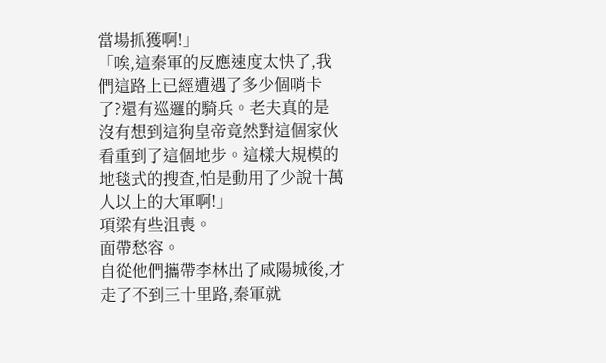當場抓獲啊!」
「唉,這秦軍的反應速度太快了,我們這路上已經遭遇了多少個哨卡了?還有巡邏的騎兵。老夫真的是沒有想到這狗皇帝竟然對這個家伙看重到了這個地步。這樣大規模的地毯式的搜查,怕是動用了少說十萬人以上的大軍啊!」
項梁有些沮喪。
面帶愁容。
自從他們攜帶李林出了咸陽城後,才走了不到三十里路,秦軍就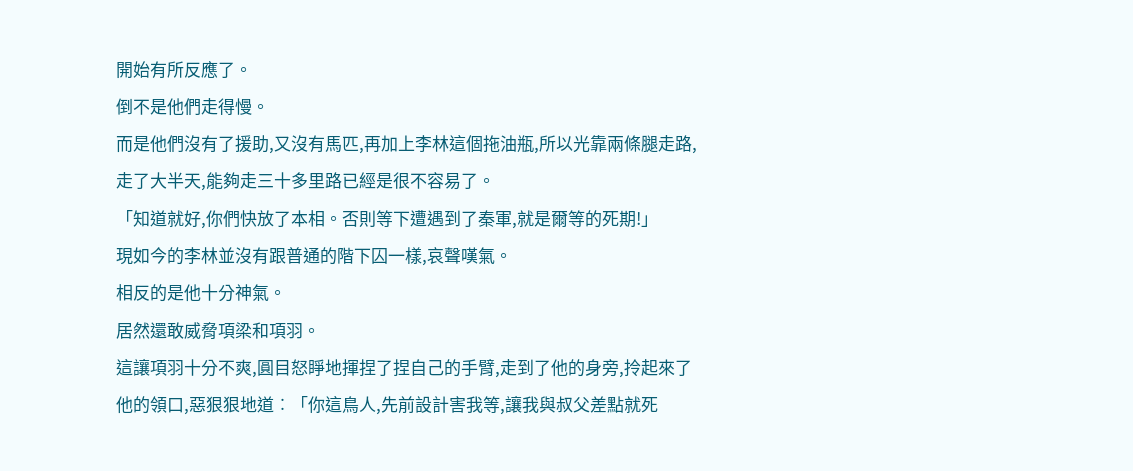開始有所反應了。
倒不是他們走得慢。
而是他們沒有了援助,又沒有馬匹,再加上李林這個拖油瓶,所以光靠兩條腿走路,走了大半天,能夠走三十多里路已經是很不容易了。
「知道就好,你們快放了本相。否則等下遭遇到了秦軍,就是爾等的死期!」
現如今的李林並沒有跟普通的階下囚一樣,哀聲嘆氣。
相反的是他十分神氣。
居然還敢威脅項梁和項羽。
這讓項羽十分不爽,圓目怒睜地揮捏了捏自己的手臂,走到了他的身旁,拎起來了他的領口,惡狠狠地道︰「你這鳥人,先前設計害我等,讓我與叔父差點就死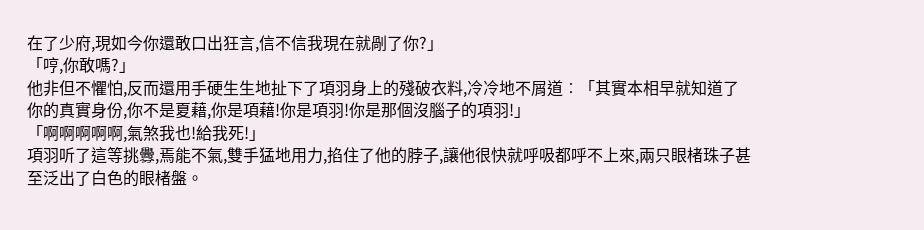在了少府,現如今你還敢口出狂言,信不信我現在就剮了你?」
「哼,你敢嗎?」
他非但不懼怕,反而還用手硬生生地扯下了項羽身上的殘破衣料,冷冷地不屑道︰「其實本相早就知道了你的真實身份,你不是夏藉,你是項藉!你是項羽!你是那個沒腦子的項羽!」
「啊啊啊啊啊,氣煞我也!給我死!」
項羽听了這等挑釁,焉能不氣,雙手猛地用力,掐住了他的脖子,讓他很快就呼吸都呼不上來,兩只眼楮珠子甚至泛出了白色的眼楮盤。